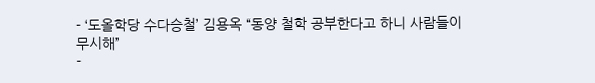- ‘도올학당 수다승철’ 김용옥 “동양 철학 공부한다고 하니 사람들이 무시해”
-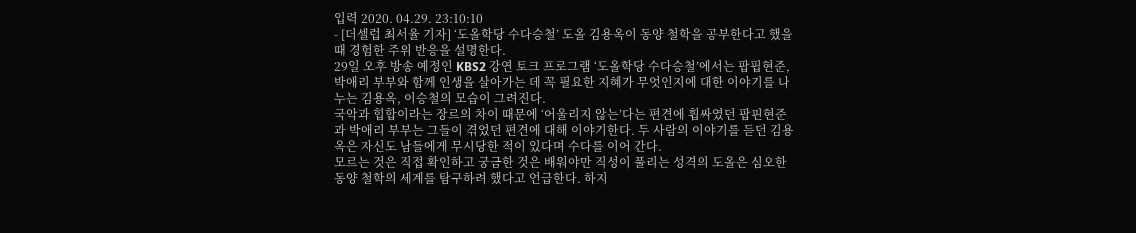입력 2020. 04.29. 23:10:10
- [더셀럽 최서율 기자] ‘도올학당 수다승철’ 도올 김용옥이 동양 철학을 공부한다고 했을 때 경험한 주위 반응을 설명한다.
29일 오후 방송 예정인 KBS2 강연 토크 프로그램 ‘도올학당 수다승철’에서는 팝핍현준, 박애리 부부와 함께 인생을 살아가는 데 꼭 필요한 지혜가 무엇인지에 대한 이야기를 나누는 김용옥, 이승철의 모습이 그려진다.
국악과 힙합이라는 장르의 차이 때문에 ‘어울리지 않는’다는 편견에 휩싸였던 팝핀현준과 박애리 부부는 그들이 겪었던 편견에 대해 이야기한다. 두 사람의 이야기를 듣던 김용옥은 자신도 남들에게 무시당한 적이 있다며 수다를 이어 간다.
모르는 것은 직접 확인하고 궁금한 것은 배워야만 직성이 풀리는 성격의 도올은 심오한 동양 철학의 세계를 탐구하려 했다고 언급한다. 하지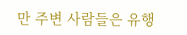만 주변 사람들은 유행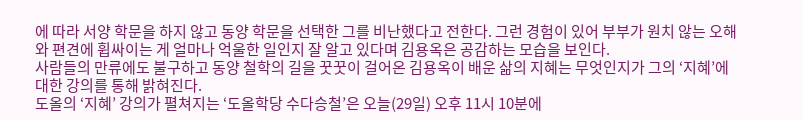에 따라 서양 학문을 하지 않고 동양 학문을 선택한 그를 비난했다고 전한다. 그런 경험이 있어 부부가 원치 않는 오해와 편견에 휩싸이는 게 얼마나 억울한 일인지 잘 알고 있다며 김용옥은 공감하는 모습을 보인다.
사람들의 만류에도 불구하고 동양 철학의 길을 꿋꿋이 걸어온 김용옥이 배운 삶의 지혜는 무엇인지가 그의 ‘지혜’에 대한 강의를 통해 밝혀진다.
도올의 ‘지혜’ 강의가 펼쳐지는 ‘도올학당 수다승철’은 오늘(29일) 오후 11시 10분에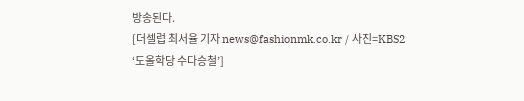방송된다.
[더셀럽 최서율 기자 news@fashionmk.co.kr / 사진=KBS2 ‘도올학당 수다승철’]